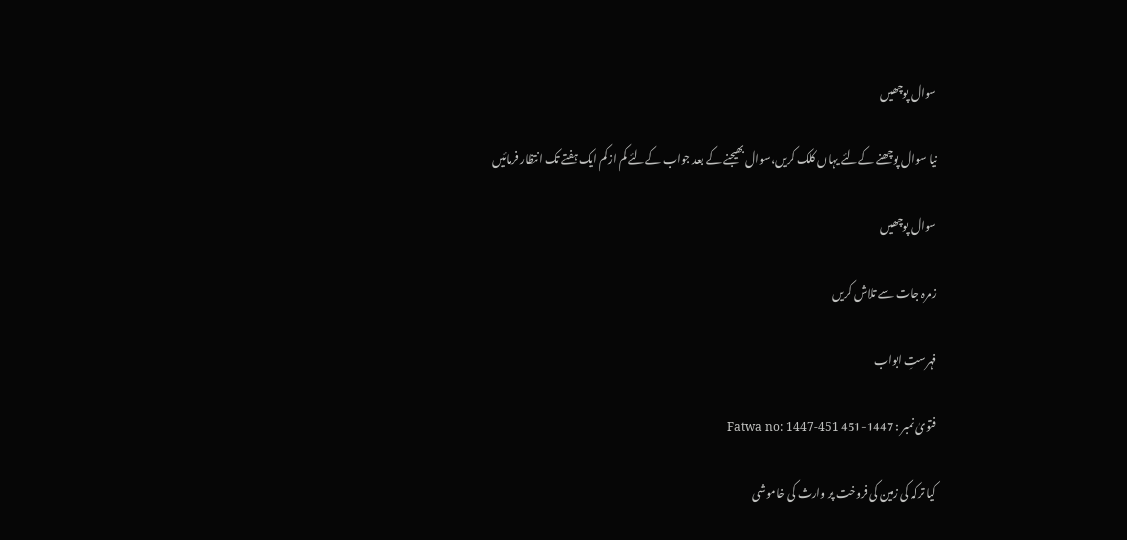سوال پوچھیں

نیا سوال پوچھنے کےلئے یہاں کلک کریں،سوال بھیجنے کے بعد جواب کےلئے کم ازکم ایک ہفتے تک انتظار فرمائیں

سوال پوچھیں

زمرہ جات سے تلاش کریں

فہرستِ ابواب

فتویٰ نمبر : 1447-451 Fatwa no: 1447-451

کیا ترکہ کی زمین کی فروخت پر وارث کی خاموشی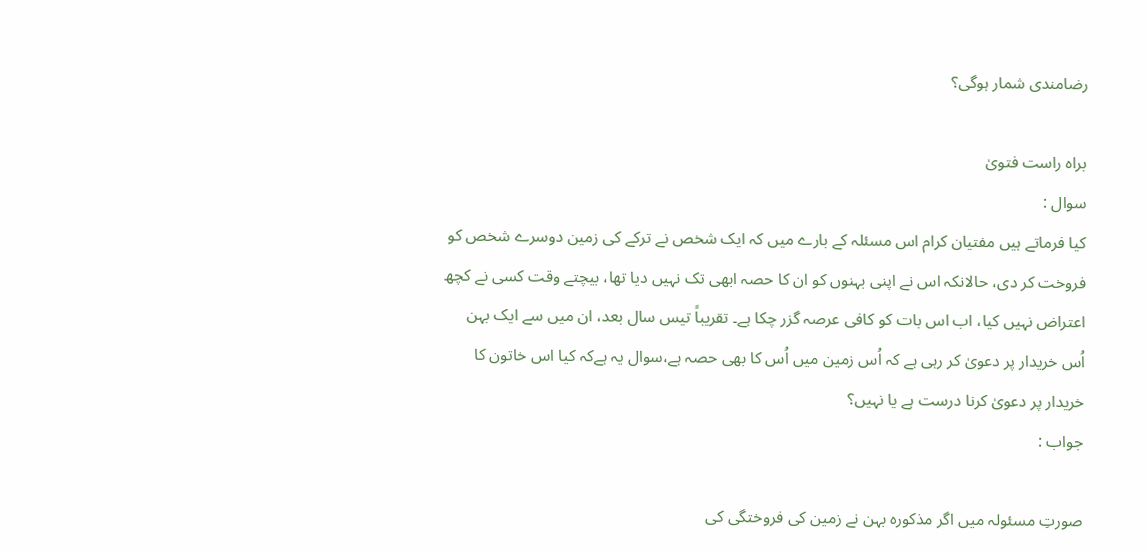رضامندی شمار ہوگی؟

براہ راست فتویٰ
سوال :
کیا فرماتے ہیں مفتیان کرام اس مسئلہ کے بارے میں کہ ایک شخص نے ترکے کی زمین دوسرے شخص کو فروخت کر دی، حالانکہ اس نے اپنی بہنوں کو ان کا حصہ ابھی تک نہیں دیا تھا، بیچتے وقت کسی نے کچھ اعتراض نہیں کیا، اب اس بات کو کافی عرصہ گزر چکا ہے۔ تقریباً تیس سال بعد، ان میں سے ایک بہن اُس خریدار پر دعویٰ کر رہی ہے کہ اُس زمین میں اُس کا بھی حصہ ہے،سوال یہ ہےکہ کیا اس خاتون کا خریدار پر دعویٰ کرنا درست ہے یا نہیں؟
جواب :

صورتِ مسئولہ میں اگر مذکورہ بہن نے زمین کی فروختگی کی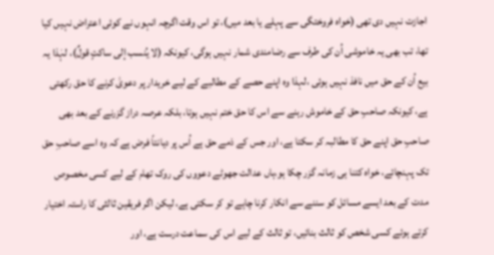اجازت نہیں دی تھی (خواہ فروختگی سے پہلے یا بعد میں)، تو اس وقت اگرچہ انہوں نے کوئی اعتراض نہیں کیا تھا، تب بھی یہ خاموشی اُن کی طرف سے رضامندی شمار نہیں ہوگی، کیونکہ (لا يُنسب إلى ساكتٍ قولٌ)، لہٰذا یہ بیع اُن کے حق میں نافذ نہیں ہوئی ،لہذا وہ اپنے حصے کے مطالبے کے لیے خریدار پر دعویٰ کرنے کا حق رکھتی ہے، کیونکہ صاحبِ حق کے خاموش رہنے سے اس کا حق ختم نہیں ہوتا، بلکہ عرصہ دراز گزرنے کے بعد بھی صاحبِ حق اپنے حق کا مطالبہ کر سکتا ہے، اور جس کے ذمے حق ہے اُس پر دیانتاً فرض ہے کہ وہ اسے صاحبِ حق تک پہنچائے، خواہ کتنا ہی زمانہ گزر چکا ہو،ہاں عدالت جھوٹے دعووں کی روک تھام کے لیے کسی مخصوص مدت کے بعد ایسے مسائل کو سننے سے انکار کرنا چاہے تو کر سکتی ہے، لیکن اگر فریقین ثالثی کا راستہ اختیار کرتے ہوئے کسی شخص کو ثالث بنائیں، تو ثالث کے لیے اس کی سماعت درست ہے، اور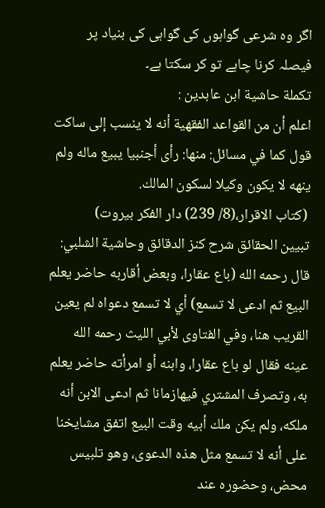اگر وہ شرعی گواہوں کی گواہی کی بنیاد پر فیصلہ کرنا چاہے تو کر سکتا ہے۔
تكملة حاشية ابن عابدين :
اعلم أن من القواعد الفقهية أنه لا ينسب إلى ساكت قول كما في مسائل: منها: رأى ‌أجنبيا ‌يبيع ‌ماله ولم ينهه لا يكون وكيلا لسكون المالك.
 (كتاب الاقرار،(8/ 239) دار الفكر بيروت)
تبيين الحقائق شرح كنز الدقائق وحاشية الشلبي:
قال رحمه الله (باع عقارا، وبعض أقاربه حاضر يعلم البيع ثم ادعى لا تسمع) أي لا تسمع دعواه لم يعين القريب هنا، وفي الفتاوى لأبي الليث رحمه الله عينه فقال لو باع عقارا، وابنه أو امرأته حاضر يعلم به، وتصرف المشتري فيهازمانا ثم ادعى الابن أنه ملكه، ولم يكن ملك أبيه وقت البيع اتفق مشايخنا على أنه لا تسمع مثل هذه الدعوى، وهو تلبيس محض، وحضوره عند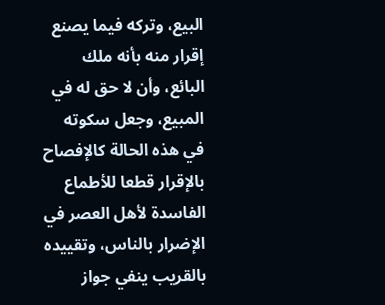البيع، وتركه فيما يصنع إقرار منه بأنه ملك البائع، وأن لا حق له في المبيع، وجعل سكوته في هذه الحالة كالإفصاح بالإقرار قطعا للأطماع الفاسدة لأهل العصر في الإضرار بالناس، وتقييده بالقريب ينفي جواز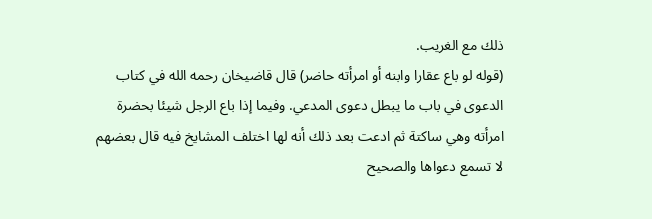ذلك مع الغريب.
(قوله لو باع عقارا وابنه أو امرأته حاضر) قال قاضيخان رحمه الله في كتاب الدعوى في باب ما يبطل دعوى المدعي. وفيما إذا باع الرجل شيئا بحضرة امرأته وهي ساكتة ثم ادعت بعد ذلك أنه لها اختلف المشايخ فيه قال بعضهم لا تسمع دعواها والصحيح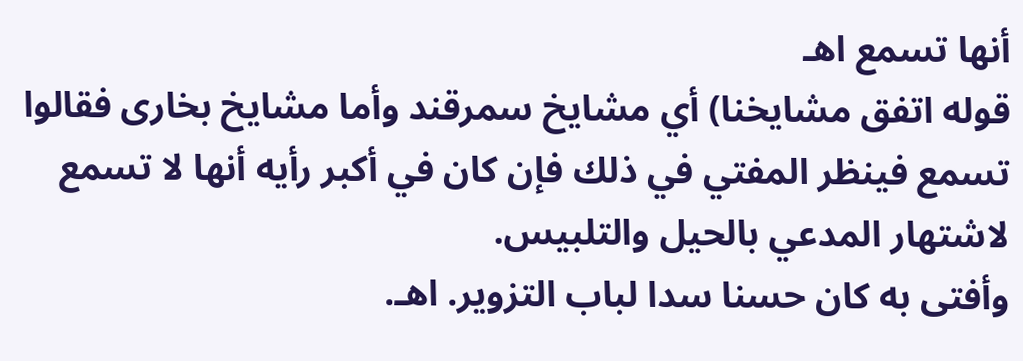أنها تسمع اهـ
قوله اتفق مشايخنا) أي مشايخ سمرقند وأما مشايخ بخارى فقالوا تسمع فينظر المفتي في ذلك فإن كان في أكبر رأيه أنها لا تسمع لاشتهار المدعي بالحيل والتلبيس.
وأفتى به كان حسنا سدا لباب التزوير. اهـ.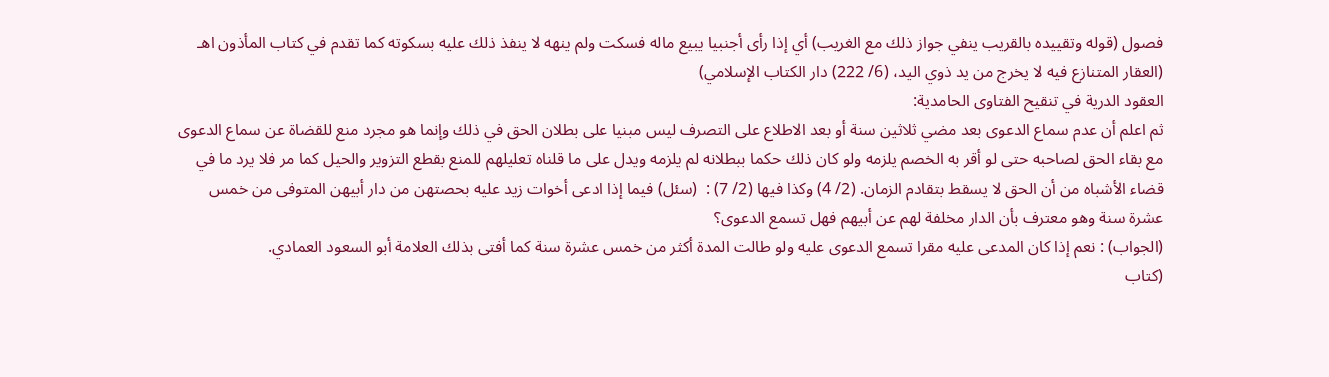فصول (قوله وتقييده بالقريب ينفي جواز ذلك مع الغريب) أي إذا رأى أجنبيا يبيع ماله فسكت ولم ينهه لا ينفذ ذلك عليه بسكوته كما تقدم في كتاب المأذون اهـ
(العقار المتنازع فيه لا يخرج من يد ذوي اليد، (6/ 222) دار الكتاب الإسلامي)
العقود الدرية في تنقيح الفتاوى الحامدية:
ثم اعلم أن عدم سماع الدعوى بعد مضي ثلاثين سنة أو بعد الاطلاع على التصرف ‌ليس ‌مبنيا ‌على ‌بطلان ‌الحق في ذلك وإنما هو مجرد منع للقضاة عن سماع الدعوى مع بقاء الحق لصاحبه حتى لو أقر به الخصم يلزمه ولو كان ذلك حكما ببطلانه لم يلزمه ويدل على ما قلناه تعليلهم للمنع بقطع التزوير والحيل كما مر فلا يرد ما في قضاء الأشباه من أن الحق لا يسقط بتقادم الزمان. (2/ 4) وكذا فيها (2/ 7) :  (سئل) فيما إذا ‌ادعى ‌أخوات ‌زيد ‌عليه بحصتهن من دار أبيهن المتوفى من خمس عشرة سنة وهو معترف بأن الدار مخلفة لهم عن أبيهم فهل تسمع الدعوى؟
(الجواب) : نعم إذا كان المدعى عليه مقرا تسمع الدعوى عليه ولو طالت المدة أكثر من خمس عشرة سنة كما أفتى بذلك العلامة أبو السعود العمادي.
(كتاب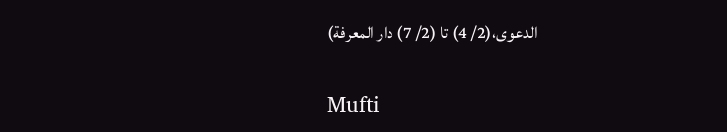الدعوى،(2/ 4) تا (2/ 7) دار المعرفة)

Mufti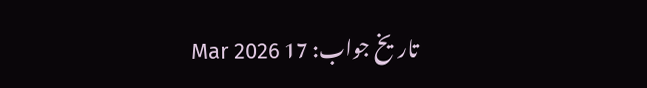تاریخ جواب: 17 Mar 2026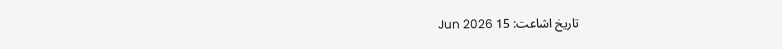تاریخ اشاعت: 15 Jun 2026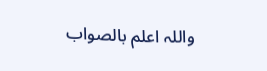واللہ اعلم بالصواب